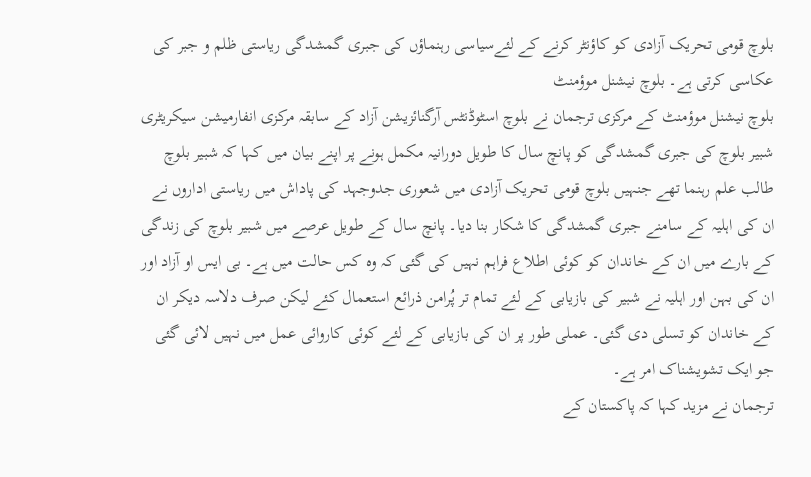بلوچ قومی تحریک آزادی کو کاؤنٹر کرنے کے لئےسیاسی رہنماؤں کی جبری گمشدگی ریاستی ظلم و جبر کی عکاسی کرتی ہے۔ بلوچ نیشنل موؤمنٹ
بلوچ نیشنل موؤمنٹ کے مرکزی ترجمان نے بلوچ اسٹوڈنٹس آرگنائزیشن آزاد کے سابقہ مرکزی انفارمیشن سیکریٹری شبیر بلوچ کی جبری گمشدگی کو پانچ سال کا طویل دورانیہ مکمل ہونے پر اپنے بیان میں کہا کہ شبیر بلوچ طالب علم رہنما تھے جنہیں بلوچ قومی تحریک آزادی میں شعوری جدوجہد کی پاداش میں ریاستی اداروں نے ان کی اہلیہ کے سامنے جبری گمشدگی کا شکار بنا دیا۔ پانچ سال کے طویل عرصے میں شبیر بلوچ کی زندگی کے بارے میں ان کے خاندان کو کوئی اطلاع فراہم نہیں کی گئی کہ وہ کس حالت میں ہے۔ بی ایس او آزاد اور ان کی بہن اور اہلیہ نے شبیر کی بازیابی کے لئے تمام تر پُرامن ذرائع استعمال کئے لیکن صرف دلاسہ دیکر ان کے خاندان کو تسلی دی گئی۔ عملی طور پر ان کی بازیابی کے لئے کوئی کاروائی عمل میں نہیں لائی گئی جو ایک تشویشناک امر ہے۔
ترجمان نے مزید کہا کہ پاکستان کے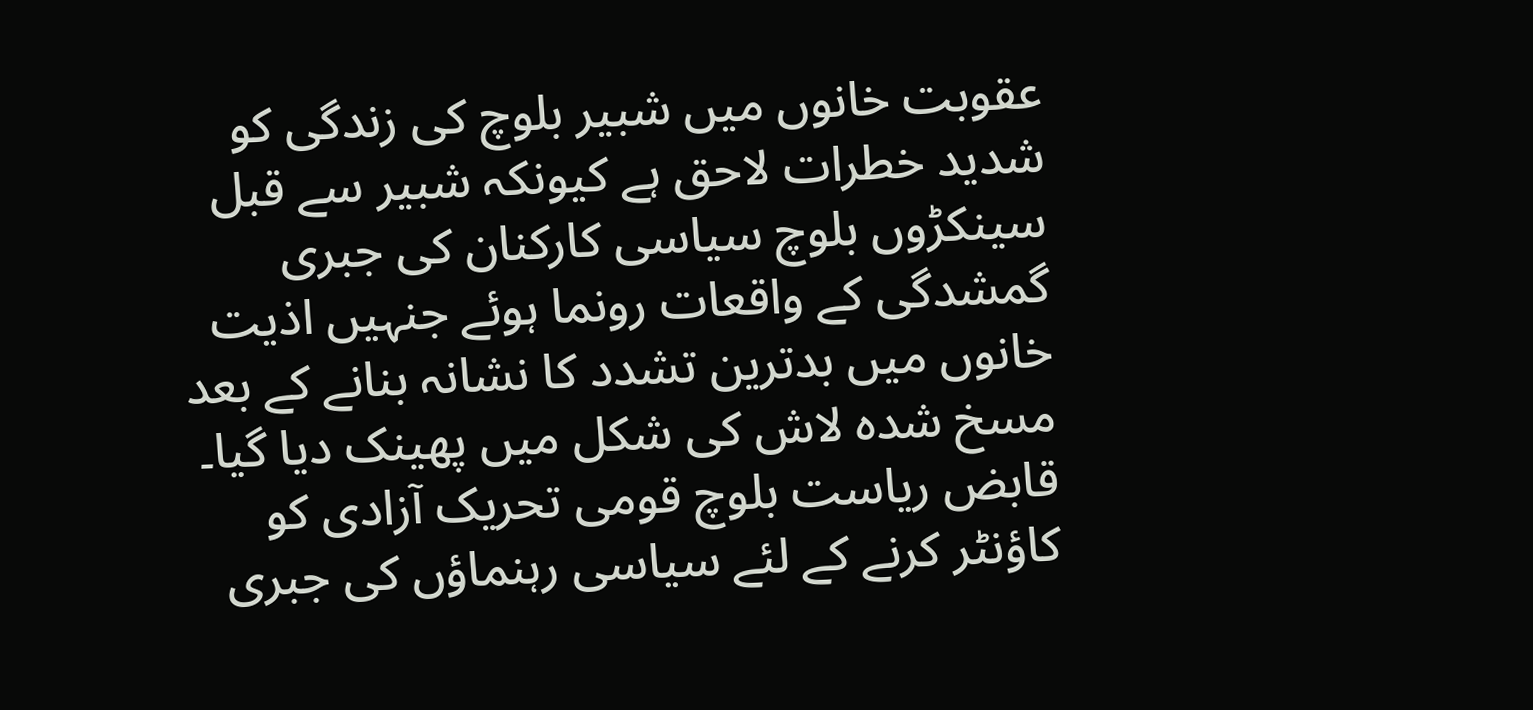عقوبت خانوں میں شبیر بلوچ کی زندگی کو شدید خطرات لاحق ہے کیونکہ شبیر سے قبل سینکڑوں بلوچ سیاسی کارکنان کی جبری گمشدگی کے واقعات رونما ہوئے جنہیں اذیت خانوں میں بدترین تشدد کا نشانہ بنانے کے بعد مسخ شدہ لاش کی شکل میں پھینک دیا گیا۔
قابض ریاست بلوچ قومی تحریک آزادی کو کاؤنٹر کرنے کے لئے سیاسی رہنماؤں کی جبری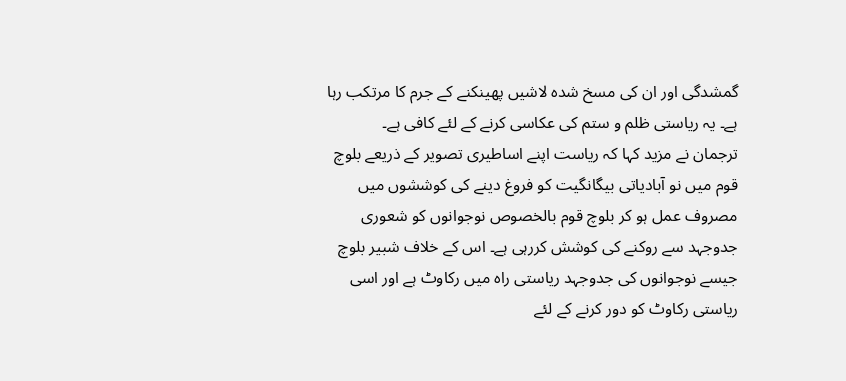گمشدگی اور ان کی مسخ شدہ لاشیں پھینکنے کے جرم کا مرتکب رہا ہے۔ یہ ریاستی ظلم و ستم کی عکاسی کرنے کے لئے کافی ہے۔
ترجمان نے مزید کہا کہ ریاست اپنے اساطیری تصویر کے ذریعے بلوچ قوم میں نو آبادیاتی بیگانگیت کو فروغ دینے کی کوششوں میں مصروف عمل ہو کر بلوچ قوم بالخصوص نوجوانوں کو شعوری جدوجہد سے روکنے کی کوشش کررہی ہے۔ اس کے خلاف شبیر بلوچ جیسے نوجوانوں کی جدوجہد ریاستی راہ میں رکاوٹ ہے اور اسی ریاستی رکاوٹ کو دور کرنے کے لئے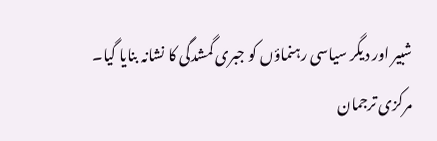شبیر اور دیگر سیاسی رہنماؤں کو جبری گمشدگی کا نشانہ بنایا گیا۔
مرکزی ترجمان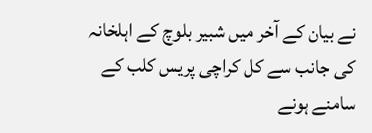نے بیان کے آخر میں شبیر بلوچ کے اہلخانہ کی جانب سے کل کراچی پریس کلب کے سامنے ہونے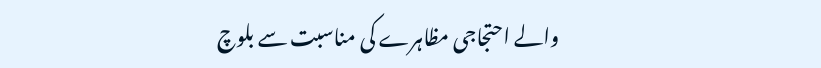والے احتجاجی مظاہرے کی مناسبت سے بلوچ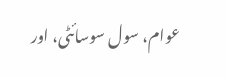عوام، سول سوسائٹی، اور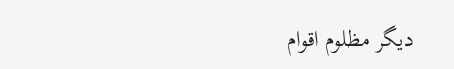دیگر مظلوم اقوام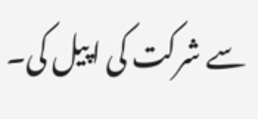سے شرکت کی اپیل کی۔